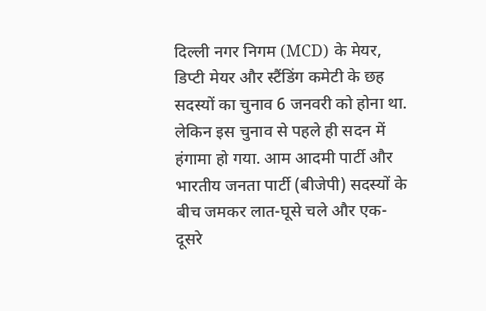दिल्ली नगर निगम (MCD) के मेयर, डिप्टी मेयर और स्टैंडिंग कमेटी के छह सदस्यों का चुनाव 6 जनवरी को होना था. लेकिन इस चुनाव से पहले ही सदन में हंगामा हो गया. आम आदमी पार्टी और भारतीय जनता पार्टी (बीजेपी) सदस्यों के बीच जमकर लात-घूसे चले और एक-दूसरे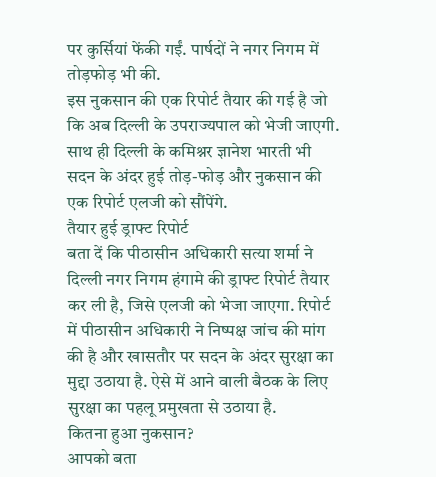पर कुर्सियां फेंकी गईं. पार्षदों ने नगर निगम में तोड़फोड़ भी की.
इस नुकसान की एक रिपोर्ट तैयार की गई है जो कि अब दिल्ली के उपराज्यपाल को भेजी जाएगी. साथ ही दिल्ली के कमिश्नर ज्ञानेश भारती भी सदन के अंदर हुई तोड़-फोड़ और नुकसान की एक रिपोर्ट एलजी को सौंपेंगे.
तैयार हुई ड्राफ्ट रिपोर्ट
बता दें कि पीठासीन अधिकारी सत्या शर्मा ने दिल्ली नगर निगम हंगामे की ड्राफ्ट रिपोर्ट तैयार कर ली है, जिसे एलजी को भेजा जाएगा. रिपोर्ट में पीठासीन अधिकारी ने निष्पक्ष जांच की मांग की है और खासतौर पर सदन के अंदर सुरक्षा का मुद्दा उठाया है. ऐसे में आने वाली बैठक के लिए सुरक्षा का पहलू प्रमुखता से उठाया है.
कितना हुआ नुकसान?
आपको बता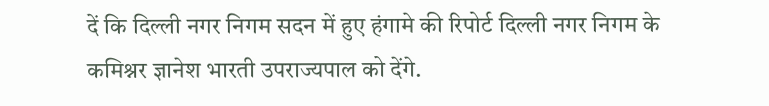दें कि दिल्ली नगर निगम सदन में हुए हंगामे की रिपोर्ट दिल्ली नगर निगम के कमिश्नर ज्ञानेश भारती उपराज्यपाल को देंगे.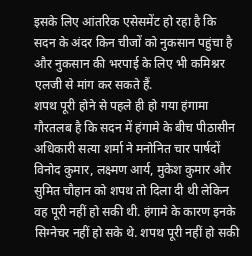इसके लिए आंतरिक एसेसमेंट हो रहा है कि सदन के अंदर किन चीजों को नुकसान पहुंचा है और नुकसान की भरपाई के लिए भी कमिश्नर एलजी से मांग कर सकते हैं.
शपथ पूरी होने से पहले ही हो गया हंगामा
गौरतलब है कि सदन में हंगामे के बीच पीठासीन अधिकारी सत्या शर्मा ने मनोनित चार पार्षदों विनोद कुमार, लक्ष्मण आर्य, मुकेश कुमार और सुमित चौहान को शपथ तो दिला दी थी लेकिन वह पूरी नहीं हो सकी थी. हंगामे के कारण इनके सिग्नेचर नहीं हो सके थे. शपथ पूरी नहीं हो सकी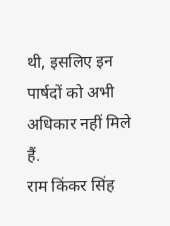थी, इसलिए इन पार्षदों को अभी अधिकार नहीं मिले हैं.
राम किंकर सिंह